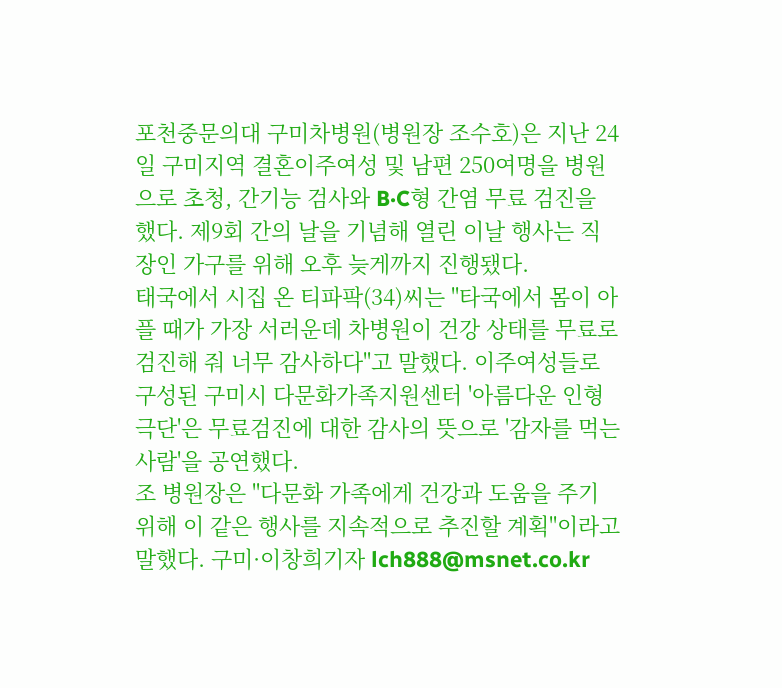포천중문의대 구미차병원(병원장 조수호)은 지난 24일 구미지역 결혼이주여성 및 남편 250여명을 병원으로 초청, 간기능 검사와 B·C형 간염 무료 검진을 했다. 제9회 간의 날을 기념해 열린 이날 행사는 직장인 가구를 위해 오후 늦게까지 진행됐다.
태국에서 시집 온 티파팍(34)씨는 "타국에서 몸이 아플 때가 가장 서러운데 차병원이 건강 상태를 무료로 검진해 줘 너무 감사하다"고 말했다. 이주여성들로 구성된 구미시 다문화가족지원센터 '아름다운 인형극단'은 무료검진에 대한 감사의 뜻으로 '감자를 먹는 사람'을 공연했다.
조 병원장은 "다문화 가족에게 건강과 도움을 주기 위해 이 같은 행사를 지속적으로 추진할 계획"이라고 말했다. 구미·이창희기자 lch888@msnet.co.kr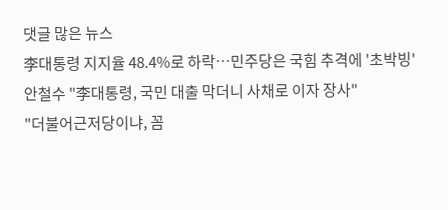댓글 많은 뉴스
李대통령 지지율 48.4%로 하락…민주당은 국힘 추격에 '초박빙'
안철수 "李대통령, 국민 대출 막더니 사채로 이자 장사"
"더불어근저당이냐, 꼼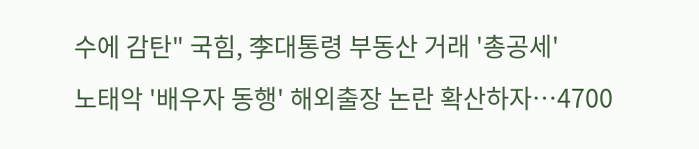수에 감탄" 국힘, 李대통령 부동산 거래 '총공세'
노태악 '배우자 동행' 해외출장 논란 확산하자…4700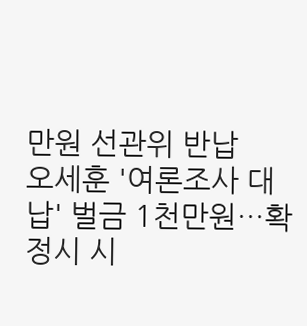만원 선관위 반납
오세훈 '여론조사 대납' 벌금 1천만원…확정시 시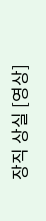장직 상실 [영상]